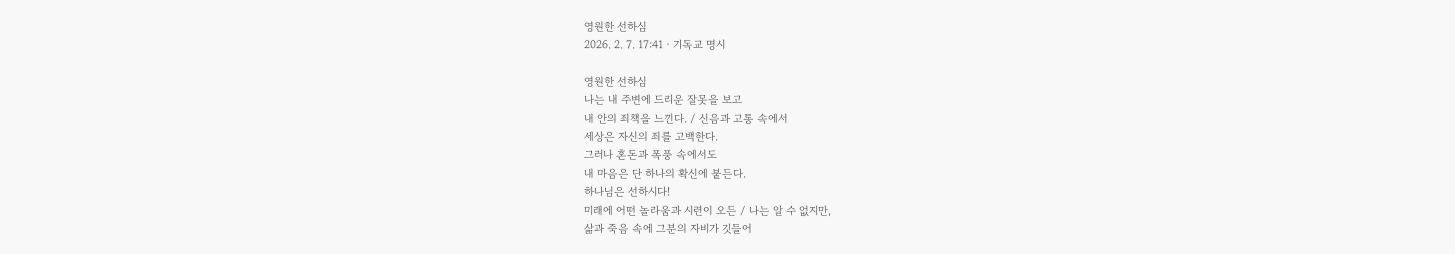영원한 선하심
2026. 2. 7. 17:41ㆍ기독교 명시

영원한 선하심
나는 내 주변에 드리운 잘못을 보고
내 안의 죄책을 느낀다. / 신음과 고통 속에서
세상은 자신의 죄를 고백한다.
그러나 혼돈과 폭풍 속에서도
내 마음은 단 하나의 확신에 붙든다.
하나님은 선하시다!
미래에 어떤 놀라움과 시련이 오든 / 나는 알 수 없지만,
삶과 죽음 속에 그분의 자비가 깃들어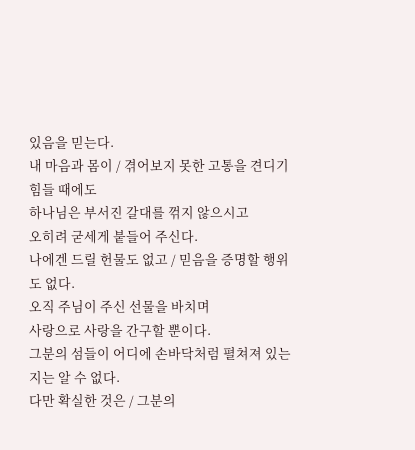있음을 믿는다.
내 마음과 몸이 / 겪어보지 못한 고통을 견디기 힘들 때에도
하나님은 부서진 갈대를 꺾지 않으시고
오히려 굳세게 붙들어 주신다.
나에겐 드릴 헌물도 없고 / 믿음을 증명할 행위도 없다.
오직 주님이 주신 선물을 바치며
사랑으로 사랑을 간구할 뿐이다.
그분의 섬들이 어디에 손바닥처럼 펼쳐져 있는지는 알 수 없다.
다만 확실한 것은 / 그분의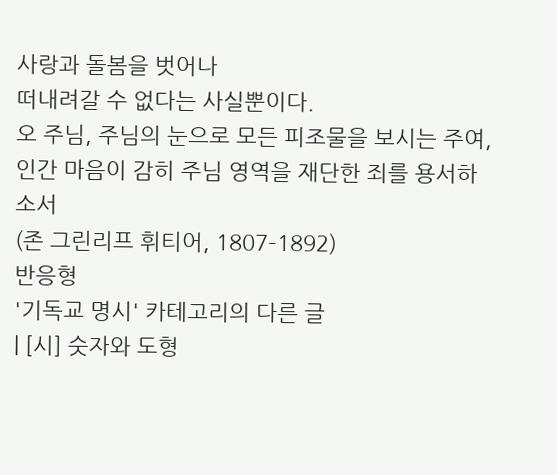사랑과 돌봄을 벗어나
떠내려갈 수 없다는 사실뿐이다.
오 주님, 주님의 눈으로 모든 피조물을 보시는 주여,
인간 마음이 감히 주님 영역을 재단한 죄를 용서하소서
(존 그린리프 휘티어, 1807–1892)
반응형
'기독교 명시' 카테고리의 다른 글
| [시] 숫자와 도형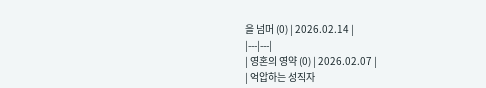을 넘머 (0) | 2026.02.14 |
|---|---|
| 영혼의 영약 (0) | 2026.02.07 |
| 억압하는 성직자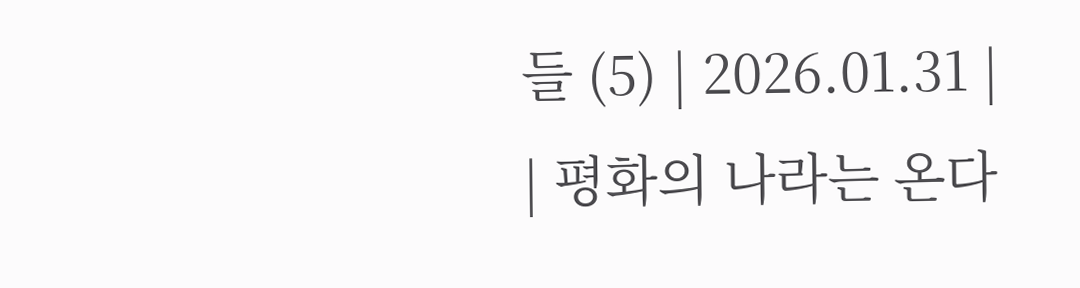들 (5) | 2026.01.31 |
| 평화의 나라는 온다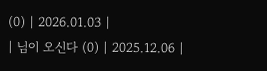(0) | 2026.01.03 |
| 님이 오신다 (0) | 2025.12.06 |